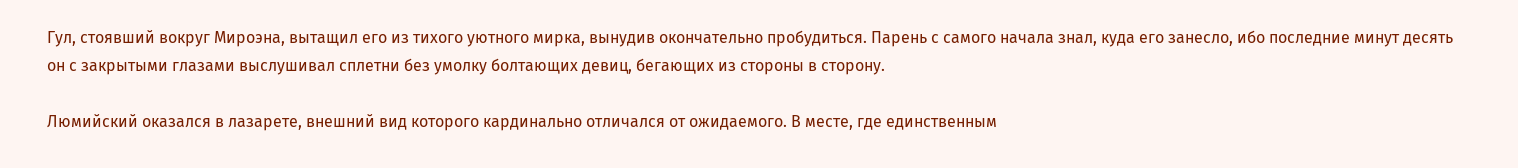Гул, стоявший вокруг Мироэна, вытащил его из тихого уютного мирка, вынудив окончательно пробудиться. Парень с самого начала знал, куда его занесло, ибо последние минут десять он с закрытыми глазами выслушивал сплетни без умолку болтающих девиц, бегающих из стороны в сторону.

Люмийский оказался в лазарете, внешний вид которого кардинально отличался от ожидаемого. В месте, где единственным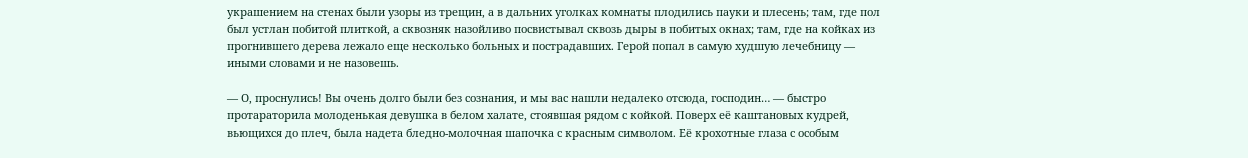украшением на стенах были узоры из трещин, а в дальних уголках комнаты плодились пауки и плесень; там, где пол был устлан побитой плиткой, а сквозняк назойливо посвистывал сквозь дыры в побитых окнах; там, где на койках из прогнившего дерева лежало еще несколько больных и пострадавших. Герой попал в самую худшую лечебницу — иными словами и не назовешь.

— О, проснулись! Вы очень долго были без сознания, и мы вас нашли недалеко отсюда, господин… — быстро протараторила молоденькая девушка в белом халате, стоявшая рядом с койкой. Поверх её каштановых кудрей, вьющихся до плеч, была надета бледно-молочная шапочка с красным символом. Её крохотные глаза с особым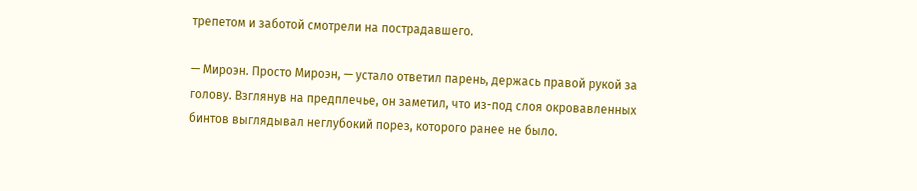трепетом и заботой смотрели на пострадавшего.

— Мироэн. Просто Мироэн, — устало ответил парень, держась правой рукой за голову. Взглянув на предплечье, он заметил, что из-под слоя окровавленных бинтов выглядывал неглубокий порез, которого ранее не было.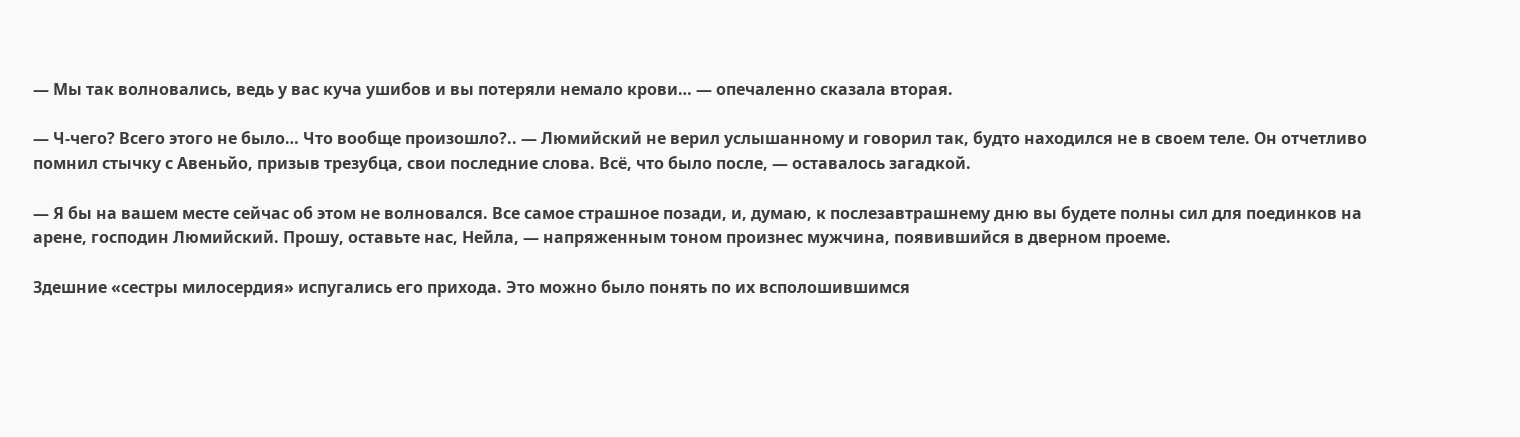— Мы так волновались, ведь у вас куча ушибов и вы потеряли немало крови… — опечаленно сказала вторая.

— Ч-чего? Всего этого не было… Что вообще произошло?.. — Люмийский не верил услышанному и говорил так, будто находился не в своем теле. Он отчетливо помнил стычку с Авеньйо, призыв трезубца, свои последние слова. Всё, что было после, — оставалось загадкой.

— Я бы на вашем месте сейчас об этом не волновался. Все самое страшное позади, и, думаю, к послезавтрашнему дню вы будете полны сил для поединков на арене, господин Люмийский. Прошу, оставьте нас, Нейла, — напряженным тоном произнес мужчина, появившийся в дверном проеме.

Здешние «сестры милосердия» испугались его прихода. Это можно было понять по их всполошившимся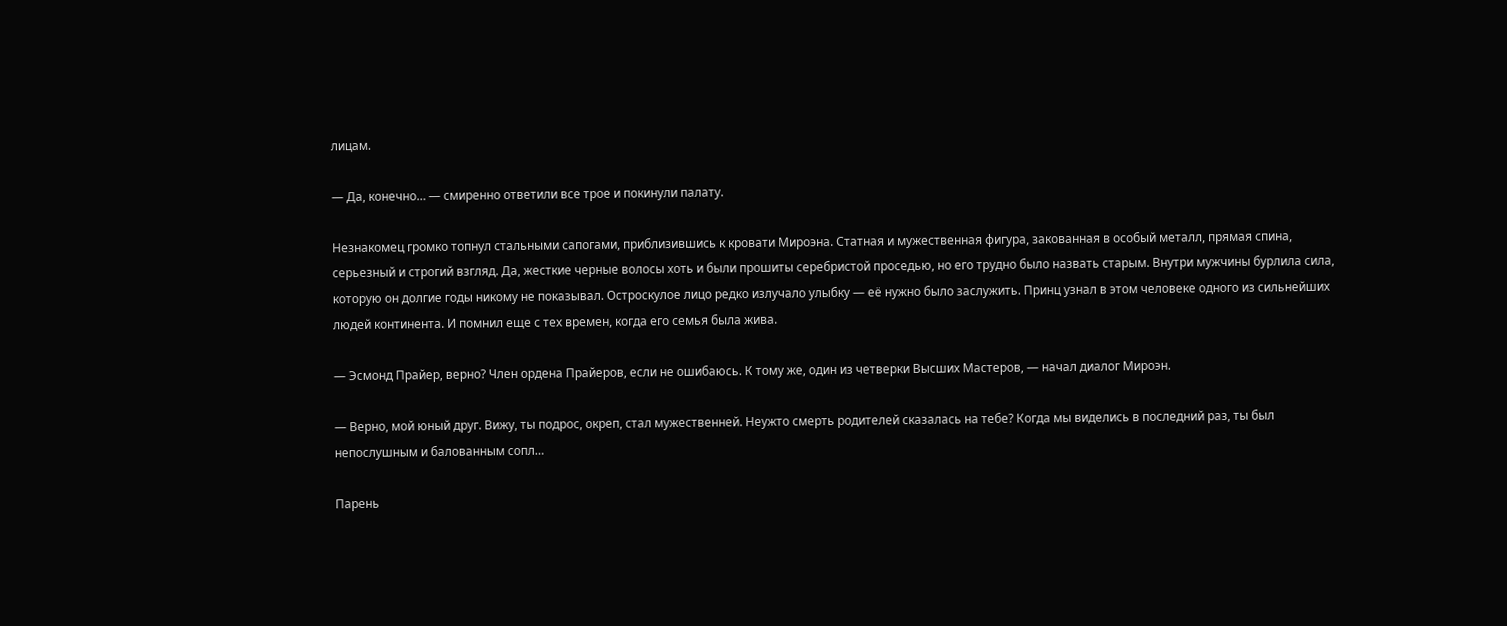лицам.

— Да, конечно… — смиренно ответили все трое и покинули палату.

Незнакомец громко топнул стальными сапогами, приблизившись к кровати Мироэна. Статная и мужественная фигура, закованная в особый металл, прямая спина, серьезный и строгий взгляд. Да, жесткие черные волосы хоть и были прошиты серебристой проседью, но его трудно было назвать старым. Внутри мужчины бурлила сила, которую он долгие годы никому не показывал. Остроскулое лицо редко излучало улыбку — её нужно было заслужить. Принц узнал в этом человеке одного из сильнейших людей континента. И помнил еще с тех времен, когда его семья была жива.

— Эсмонд Прайер, верно? Член ордена Прайеров, если не ошибаюсь. К тому же, один из четверки Высших Мастеров, — начал диалог Мироэн.

— Верно, мой юный друг. Вижу, ты подрос, окреп, стал мужественней. Неужто смерть родителей сказалась на тебе? Когда мы виделись в последний раз, ты был непослушным и балованным сопл…

Парень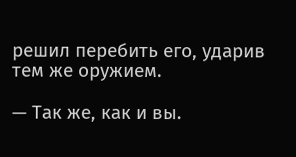решил перебить его, ударив тем же оружием.

— Так же, как и вы.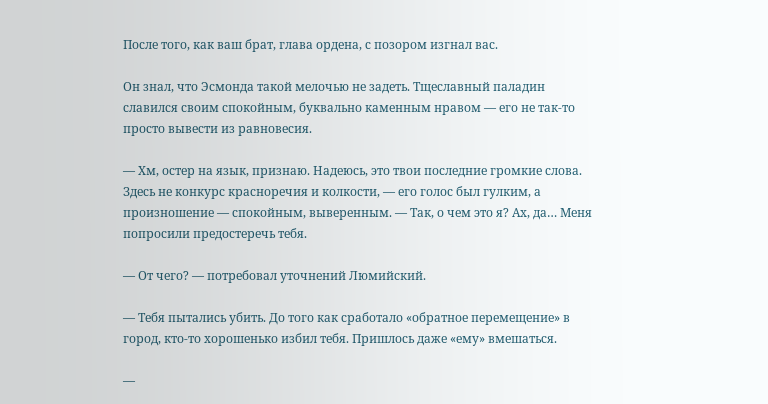После того, как ваш брат, глава ордена, с позором изгнал вас.

Он знал, что Эсмонда такой мелочью не задеть. Тщеславный паладин славился своим спокойным, буквально каменным нравом — его не так-то просто вывести из равновесия.

— Хм, остер на язык, признаю. Надеюсь, это твои последние громкие слова. Здесь не конкурс красноречия и колкости, — его голос был гулким, а произношение — спокойным, выверенным. — Так, о чем это я? Ах, да… Меня попросили предостеречь тебя.

— От чего? — потребовал уточнений Люмийский.

— Тебя пытались убить. До того как сработало «обратное перемещение» в город, кто-то хорошенько избил тебя. Пришлось даже «ему» вмешаться.

—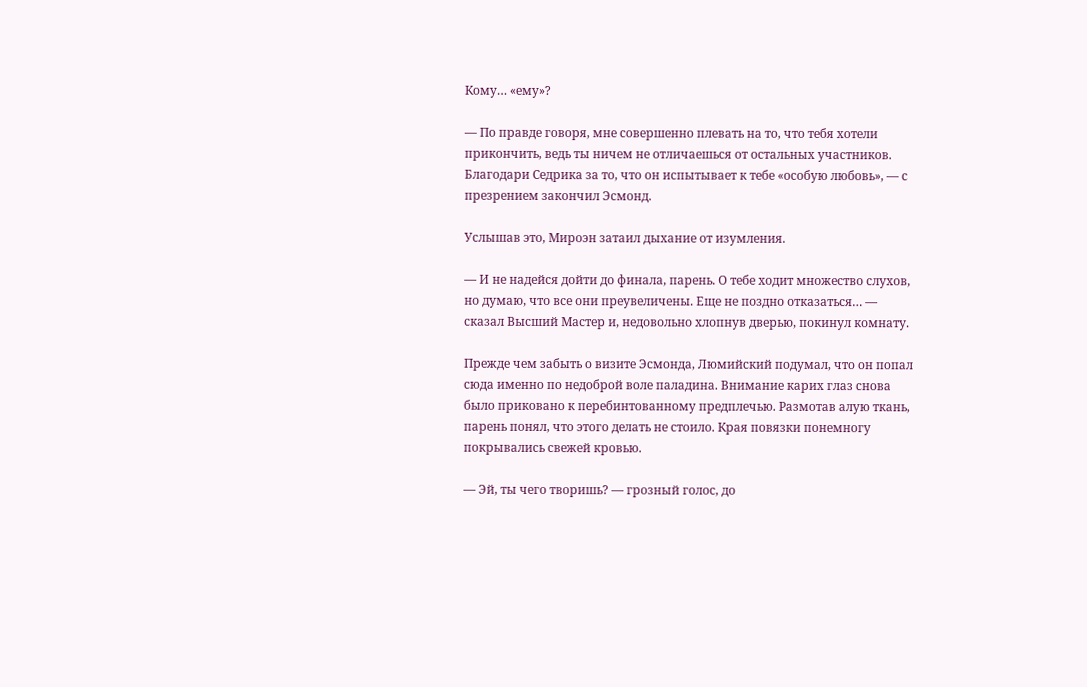Кому… «ему»?

— По правде говоря, мне совершенно плевать на то, что тебя хотели прикончить, ведь ты ничем не отличаешься от остальных участников. Благодари Седрика за то, что он испытывает к тебе «особую любовь», — с презрением закончил Эсмонд.

Услышав это, Мироэн затаил дыхание от изумления.

— И не надейся дойти до финала, парень. О тебе ходит множество слухов, но думаю, что все они преувеличены. Еще не поздно отказаться… — сказал Высший Мастер и, недовольно хлопнув дверью, покинул комнату.

Прежде чем забыть о визите Эсмонда, Люмийский подумал, что он попал сюда именно по недоброй воле паладина. Внимание карих глаз снова было приковано к перебинтованному предплечью. Размотав алую ткань, парень понял, что этого делать не стоило. Края повязки понемногу покрывались свежей кровью.

— Эй, ты чего творишь? — грозный голос, до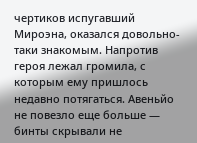чертиков испугавший Мироэна, оказался довольно-таки знакомым. Напротив героя лежал громила, с которым ему пришлось недавно потягаться. Авеньйо не повезло еще больше — бинты скрывали не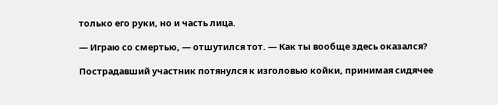только его руки, но и часть лица.

— Играю со смертью, — отшутился тот. — Как ты вообще здесь оказался?

Пострадавший участник потянулся к изголовью койки, принимая сидячее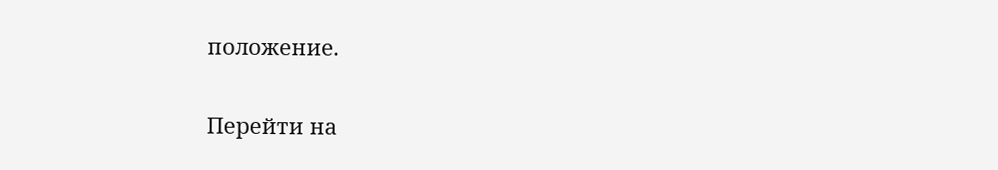положение.

Перейти на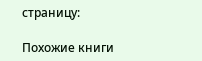страницу:

Похожие книги